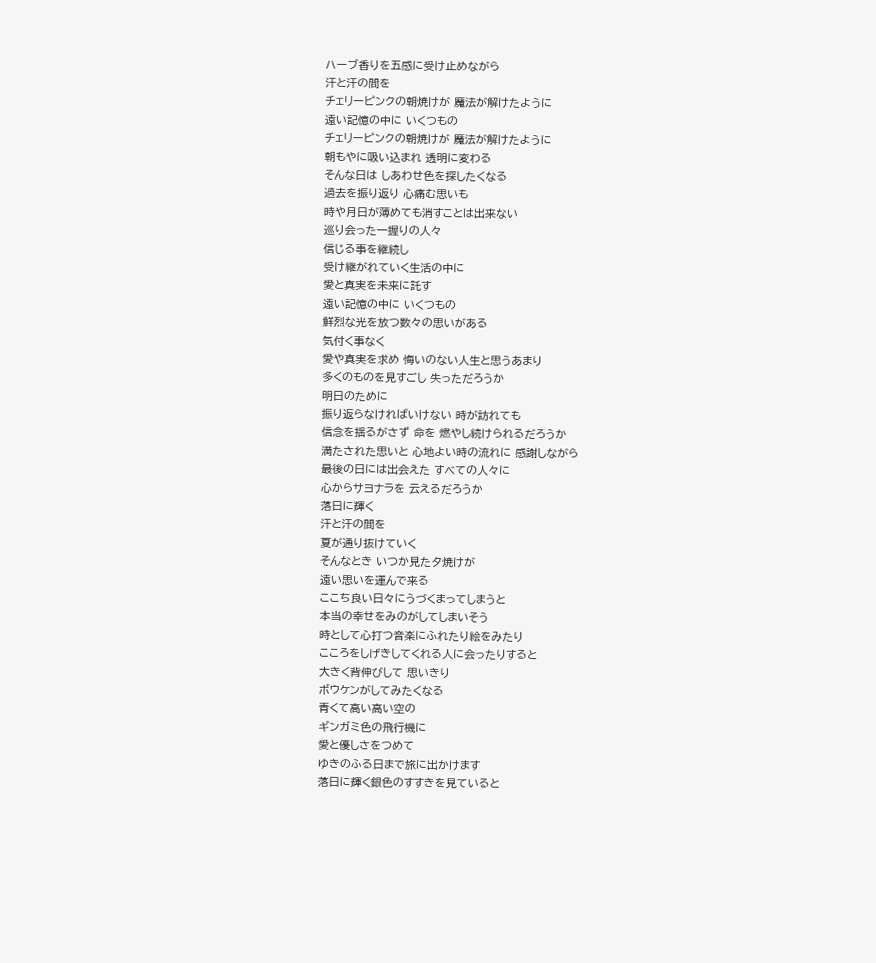ハーブ香りを五感に受け止めながら
汗と汗の間を
チェリーピンクの朝焼けが 魔法が解けたように
遠い記憶の中に いくつもの
チェリーピンクの朝焼けが 魔法が解けたように
朝もやに吸い込まれ 透明に変わる
そんな日は しあわせ色を探したくなる
過去を振り返り 心痛む思いも
時や月日が薄めても消すことは出来ない
巡り会った一握りの人々
信じる事を継続し
受け継がれていく生活の中に
愛と真実を未来に託す
遠い記憶の中に いくつもの
鮮烈な光を放つ数々の思いがある
気付く事なく
愛や真実を求め 悔いのない人生と思うあまり
多くのものを見すごし 失っただろうか
明日のために
振り返らなければいけない 時が訪れても
信念を揺るがさず 命を 燃やし続けられるだろうか
満たされた思いと 心地よい時の流れに 感謝しながら
最後の日には出会えた すべての人々に
心からサヨナラを 云えるだろうか
落日に輝く
汗と汗の間を
夏が通り抜けていく
そんなとき いつか見た夕焼けが
遠い思いを運んで来る
ここち良い日々にうづくまってしまうと
本当の幸せをみのがしてしまいそう
時として心打つ音楽にふれたり絵をみたり
こころをしげきしてくれる人に会ったりすると
大きく背伸びして 思いきり
ボウケンがしてみたくなる
青くて高い高い空の
ギンガミ色の飛行機に
愛と優しさをつめて
ゆきのふる日まで旅に出かけます
落日に輝く銀色のすすきを見ていると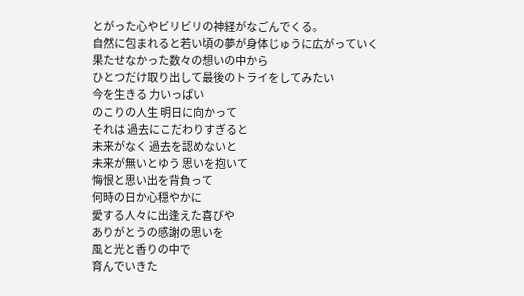とがった心やビリビリの神経がなごんでくる。
自然に包まれると若い頃の夢が身体じゅうに広がっていく
果たせなかった数々の想いの中から
ひとつだけ取り出して最後のトライをしてみたい
今を生きる 力いっぱい
のこりの人生 明日に向かって
それは 過去にこだわりすぎると
未来がなく 過去を認めないと
未来が無いとゆう 思いを抱いて
悔恨と思い出を背負って
何時の日か心穏やかに
愛する人々に出逢えた喜びや
ありがとうの感謝の思いを
風と光と香りの中で
育んでいきた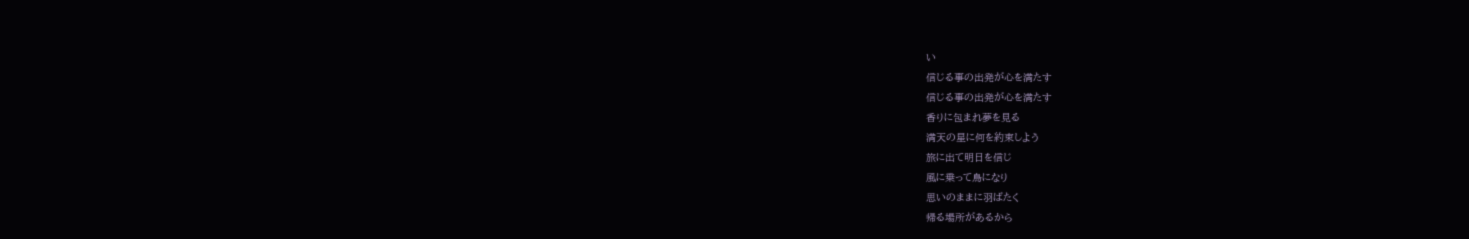い
信じる事の出発が心を満たす
信じる事の出発が心を満たす
香りに包まれ夢を見る
満天の星に何を約束しよう
旅に出て明日を信じ
風に乗って鳥になり
思いのままに羽ばたく
帰る場所があるから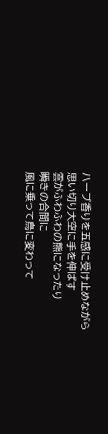ハーブ香りを五感に受け止めながら
思い切り大空に手を伸ばす
雲がふわふわの熊になったり
瞬きの合間に
風に乗って鳥に変わって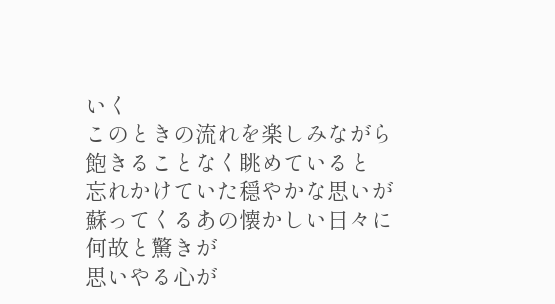いく
このときの流れを楽しみながら
飽きることなく眺めていると
忘れかけていた穏やかな思いが
蘇ってくるあの懐かしい日々に
何故と驚きが
思いやる心が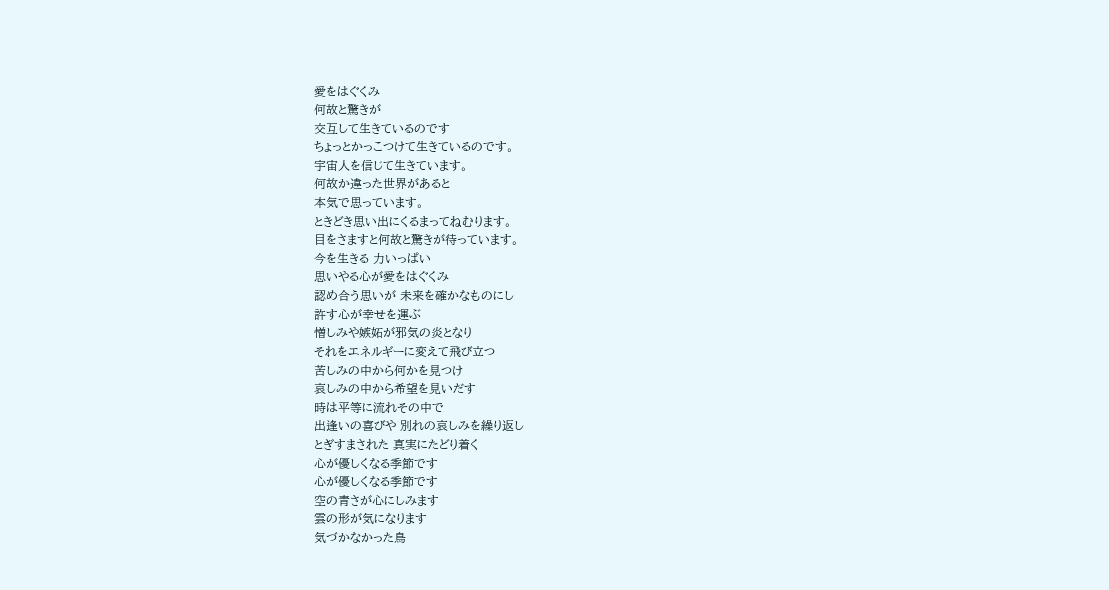愛をはぐくみ
何故と驚きが
交互して生きているのです
ちょっとかっこつけて生きているのです。
宇宙人を信じて生きています。
何故か違った世界があると
本気で思っています。
ときどき思い出にくるまってねむります。
目をさますと何故と驚きが待っています。
今を生きる 力いっぱい
思いやる心が愛をはぐくみ
認め合う思いが 未来を確かなものにし
許す心が幸せを運ぶ
憎しみや嫉妬が邪気の炎となり
それをエネルギーに変えて飛び立つ
苦しみの中から何かを見つけ
哀しみの中から希望を見いだす
時は平等に流れその中で
出逢いの喜びや 別れの哀しみを繰り返し
とぎすまされた 真実にたどり着く
心が優しくなる季節です
心が優しくなる季節です
空の青さが心にしみます
雲の形が気になります
気づかなかった鳥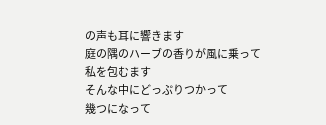の声も耳に響きます
庭の隅のハーブの香りが風に乗って
私を包むます
そんな中にどっぷりつかって
幾つになって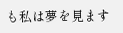も私は夢を見ます